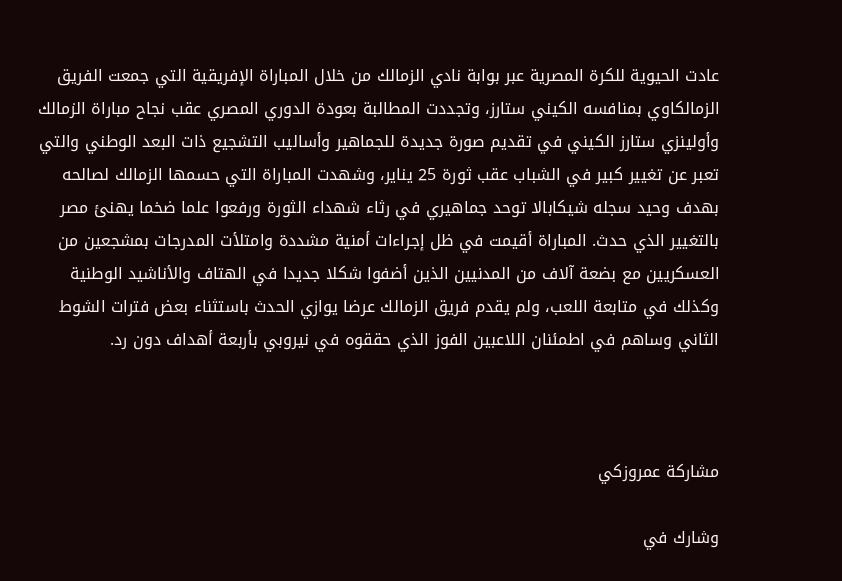عادت الحيوية للكرة المصرية عبر بوابة نادي الزمالك من خلال المباراة الإفريقية التي جمعت الفريق الزمالكاوي بمنافسه الكيني ستارز، وتجددت المطالبة بعودة الدوري المصري عقب نجاح مباراة الزمالك وأولينزي ستارز الكيني في تقديم صورة جديدة للجماهير وأساليب التشجيع ذات البعد الوطني والتي تعبر عن تغيير كبير في الشباب عقب ثورة 25 يناير، وشهدت المباراة التي حسمها الزمالك لصالحه بهدف وحيد سجله شيكابالا توحد جماهيري في رثاء شهداء الثورة ورفعوا علما ضخما يهنئ مصر بالتغيير الذي حدث. المباراة أقيمت في ظل إجراءات أمنية مشددة وامتلأت المدرجات بمشجعين من العسكريين مع بضعة آلاف من المدنيين الذين أضفوا شكلا جديدا في الهتاف والأناشيد الوطنية وكذلك في متابعة اللعب، ولم يقدم فريق الزمالك عرضا يوازي الحدث باستثناء بعض فترات الشوط الثاني وساهم في اطمئنان اللاعبين الفوز الذي حققوه في نيروبي بأربعة أهداف دون رد.



مشاركة عمروزكي

وشارك في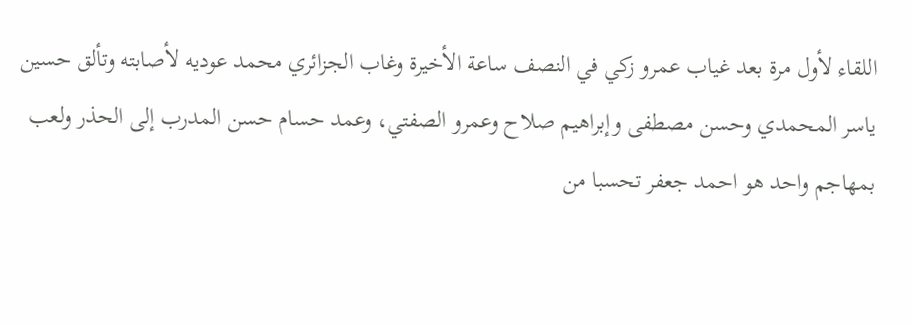اللقاء لأول مرة بعد غياب عمرو زكي في النصف ساعة الأخيرة وغاب الجزائري محمد عوديه لأصابته وتألق حسين ياسر المحمدي وحسن مصطفى وإبراهيم صلاح وعمرو الصفتي، وعمد حسام حسن المدرب إلى الحذر ولعب بمهاجم واحد هو احمد جعفر تحسبا من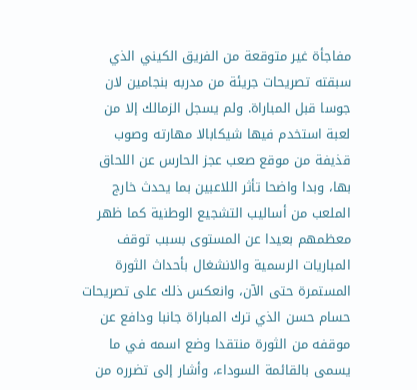مفاجأة غير متوقعة من الفريق الكيني الذي سبقته تصريحات جريئة من مدربه بنجامين لان جوسا قبل المباراة. ولم يسجل الزمالك إلا من لعبة استخدم فيها شيكابالا مهارته وصوب قذيفة من موقع صعب عجز الحارس عن اللحاق بها، وبدا واضحا تأثر اللاعبين بما يحدث خارج الملعب من أساليب التشجيع الوطنية كما ظهر معظمهم بعيدا عن المستوى بسبب توقف المباريات الرسمية والانشغال بأحداث الثورة المستمرة حتى الآن، وانعكس ذلك على تصريحات حسام حسن الذي ترك المباراة جانبا ودافع عن موقفه من الثورة منتقدا وضع اسمه في ما يسمى بالقائمة السوداء، وأشار إلى تضرره من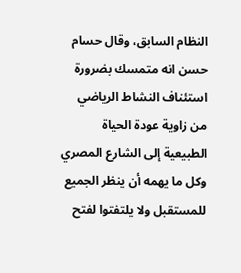النظام السابق، وقال حسام حسن انه متمسك بضرورة استئناف النشاط الرياضي من زاوية عودة الحياة الطبيعية إلى الشارع المصري وكل ما يهمه أن ينظر الجميع للمستقبل ولا يلتفتوا لفتح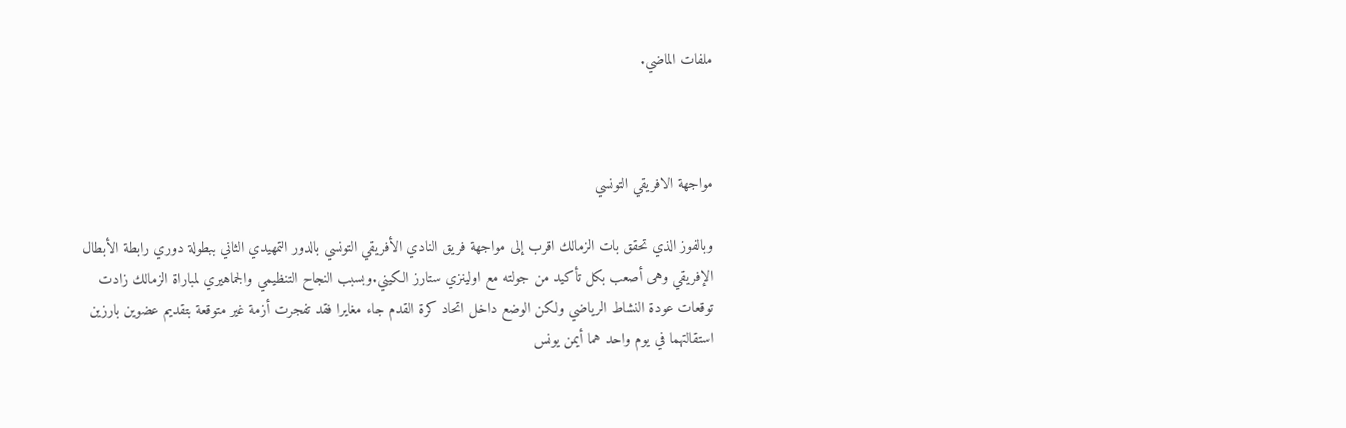ملفات الماضي.



مواجهة الافريقي التونسي

وبالفوز الذي تحقق بات الزمالك اقرب إلى مواجهة فريق النادي الأفريقي التونسي بالدور التمهيدي الثاني ببطولة دوري رابطة الأبطال الإفريقي وهى أصعب بكل تأكيد من جولته مع اولينزي ستارز الكيني.وبسبب النجاح التنظيمي والجماهيري لمباراة الزمالك زادت توقعات عودة النشاط الرياضي ولكن الوضع داخل اتحاد كرة القدم جاء مغايرا فقد تفجرت أزمة غير متوقعة بتقديم عضوين بارزين استقالتهما في يوم واحد هما أيمن يونس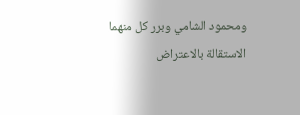ومحمود الشامي وبرر كل منهما الاستقالة بالاعتراض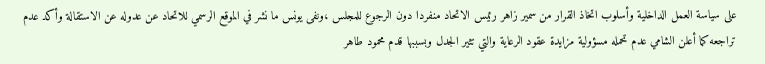على سياسة العمل الداخلية وأسلوب اتخاذ القرار من سمير زاهر رئيس الاتحاد منفردا دون الرجوع للمجلس ،ونفى يونس ما نشر في الموقع الرسمي للاتحاد عن عدوله عن الاستقالة وأكد عدم تراجعه كما أعلن الشامي عدم تحمله مسؤولية مزايدة عقود الرعاية والتي تثير الجدل وبسببها قدم محمود طاهر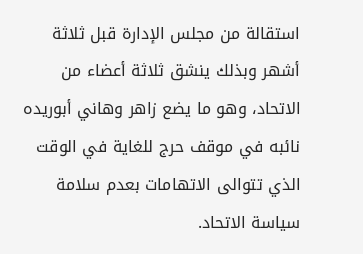استقالة من مجلس الإدارة قبل ثلاثة أشهر وبذلك ينشق ثلاثة أعضاء من الاتحاد، وهو ما يضع زاهر وهاني أبوريده نائبه في موقف حرج للغاية في الوقت الذي تتوالى الاتهامات بعدم سلامة سياسة الاتحاد.